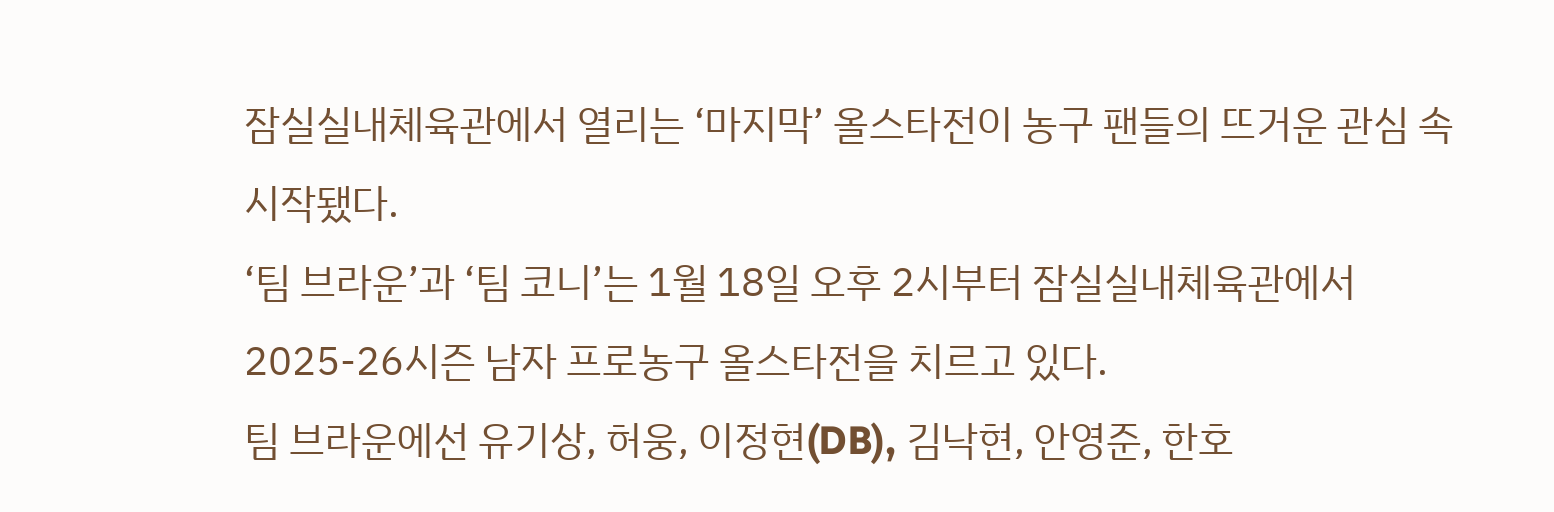잠실실내체육관에서 열리는 ‘마지막’ 올스타전이 농구 팬들의 뜨거운 관심 속 시작됐다.
‘팀 브라운’과 ‘팀 코니’는 1월 18일 오후 2시부터 잠실실내체육관에서 2025-26시즌 남자 프로농구 올스타전을 치르고 있다.
팀 브라운에선 유기상, 허웅, 이정현(DB), 김낙현, 안영준, 한호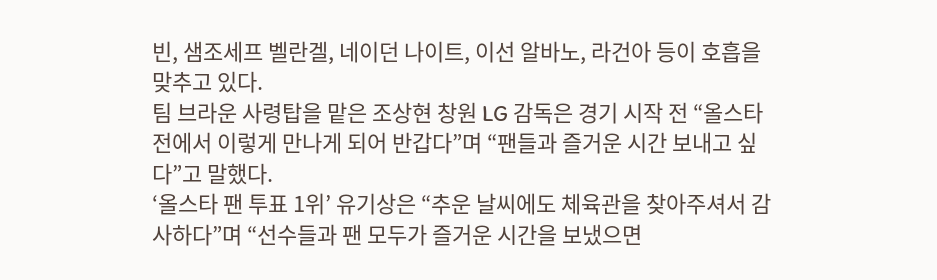빈, 샘조세프 벨란겔, 네이던 나이트, 이선 알바노, 라건아 등이 호흡을 맞추고 있다.
팀 브라운 사령탑을 맡은 조상현 창원 LG 감독은 경기 시작 전 “올스타전에서 이렇게 만나게 되어 반갑다”며 “팬들과 즐거운 시간 보내고 싶다”고 말했다.
‘올스타 팬 투표 1위’ 유기상은 “추운 날씨에도 체육관을 찾아주셔서 감사하다”며 “선수들과 팬 모두가 즐거운 시간을 보냈으면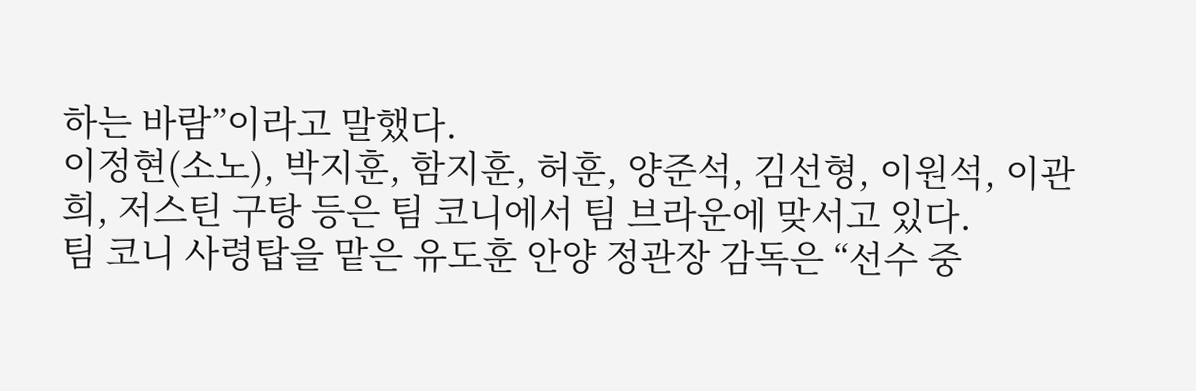하는 바람”이라고 말했다.
이정현(소노), 박지훈, 함지훈, 허훈, 양준석, 김선형, 이원석, 이관희, 저스틴 구탕 등은 팀 코니에서 팀 브라운에 맞서고 있다.
팀 코니 사령탑을 맡은 유도훈 안양 정관장 감독은 “선수 중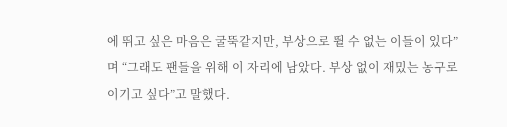에 뛰고 싶은 마음은 굴뚝같지만, 부상으로 뛸 수 없는 이들이 있다”며 “그래도 팬들을 위해 이 자리에 남았다. 부상 없이 재밌는 농구로 이기고 싶다”고 말했다.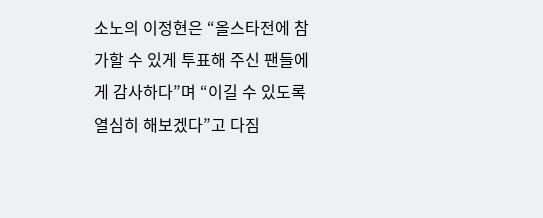소노의 이정현은 “올스타전에 참가할 수 있게 투표해 주신 팬들에게 감사하다”며 “이길 수 있도록 열심히 해보겠다”고 다짐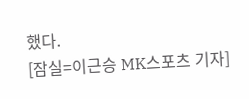했다.
[잠실=이근승 MK스포츠 기자]